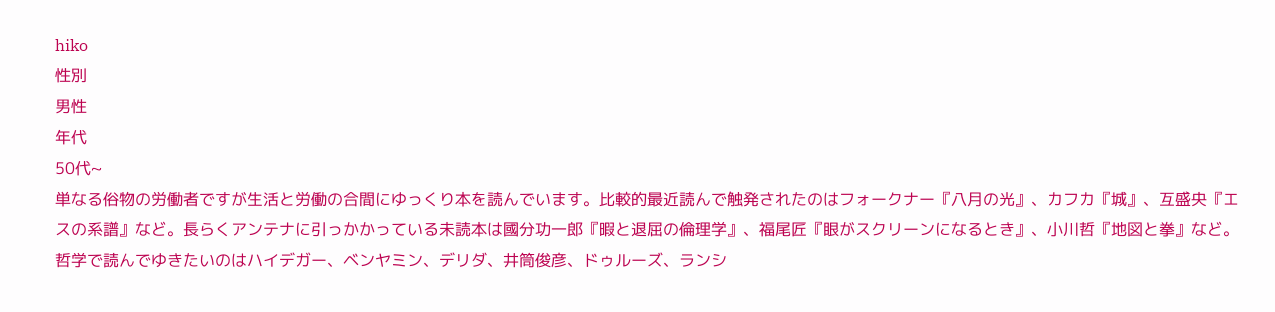hiko
性別
男性
年代
50代~
単なる俗物の労働者ですが生活と労働の合間にゆっくり本を読んでいます。比較的最近読んで触発されたのはフォークナー『八月の光』、カフカ『城』、互盛央『エスの系譜』など。長らくアンテナに引っかかっている未読本は國分功一郎『暇と退屈の倫理学』、福尾匠『眼がスクリーンになるとき』、小川哲『地図と拳』など。哲学で読んでゆきたいのはハイデガー、ベンヤミン、デリダ、井筒俊彦、ドゥルーズ、ランシ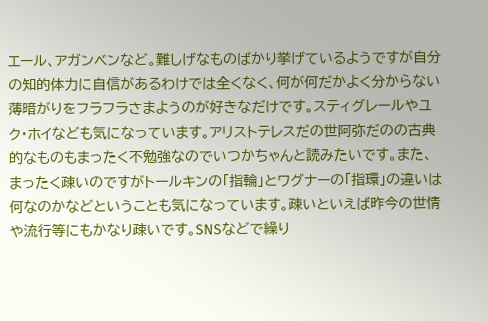エール、アガンベンなど。難しげなものばかり挙げているようですが自分の知的体力に自信があるわけでは全くなく、何が何だかよく分からない薄暗がりをフラフラさまようのが好きなだけです。スティグレールやユク・ホイなども気になっています。アリストテレスだの世阿弥だのの古典的なものもまったく不勉強なのでいつかちゃんと読みたいです。また、まったく疎いのですがトールキンの「指輪」とワグナーの「指環」の違いは何なのかなどということも気になっています。疎いといえば昨今の世情や流行等にもかなり疎いです。SNSなどで繰り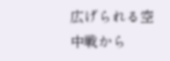広げられる空中戦から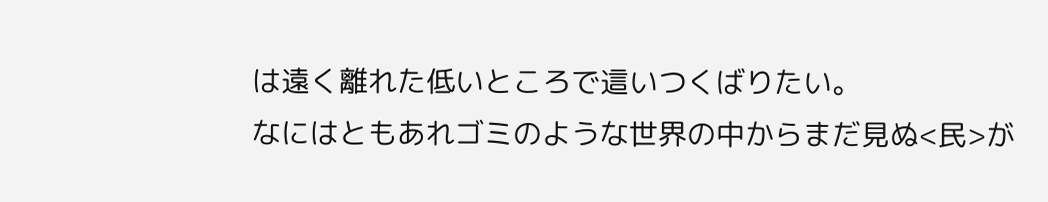は遠く離れた低いところで這いつくばりたい。
なにはともあれゴミのような世界の中からまだ見ぬ<民>が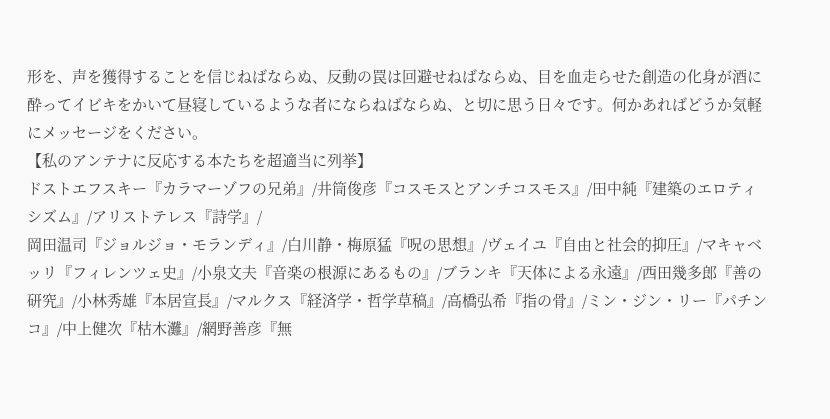形を、声を獲得することを信じねばならぬ、反動の罠は回避せねばならぬ、目を血走らせた創造の化身が酒に酔ってイビキをかいて昼寝しているような者にならねばならぬ、と切に思う日々です。何かあればどうか気軽にメッセージをください。
【私のアンテナに反応する本たちを超適当に列挙】
ドストエフスキー『カラマーゾフの兄弟』/井筒俊彦『コスモスとアンチコスモス』/田中純『建築のエロティシズム』/アリストテレス『詩学』/
岡田温司『ジョルジョ・モランディ』/白川静・梅原猛『呪の思想』/ヴェイユ『自由と社会的抑圧』/マキャベッリ『フィレンツェ史』/小泉文夫『音楽の根源にあるもの』/ブランキ『天体による永遠』/西田幾多郎『善の研究』/小林秀雄『本居宣長』/マルクス『経済学・哲学草稿』/高橋弘希『指の骨』/ミン・ジン・リー『パチンコ』/中上健次『枯木灘』/網野善彦『無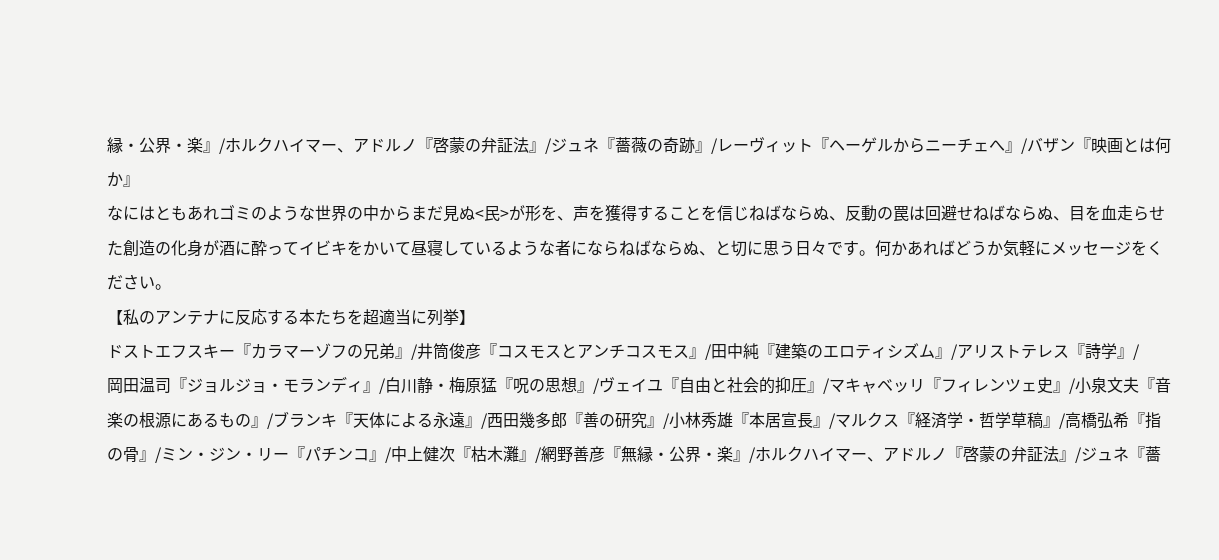縁・公界・楽』/ホルクハイマー、アドルノ『啓蒙の弁証法』/ジュネ『薔薇の奇跡』/レーヴィット『ヘーゲルからニーチェへ』/バザン『映画とは何か』
なにはともあれゴミのような世界の中からまだ見ぬ<民>が形を、声を獲得することを信じねばならぬ、反動の罠は回避せねばならぬ、目を血走らせた創造の化身が酒に酔ってイビキをかいて昼寝しているような者にならねばならぬ、と切に思う日々です。何かあればどうか気軽にメッセージをください。
【私のアンテナに反応する本たちを超適当に列挙】
ドストエフスキー『カラマーゾフの兄弟』/井筒俊彦『コスモスとアンチコスモス』/田中純『建築のエロティシズム』/アリストテレス『詩学』/
岡田温司『ジョルジョ・モランディ』/白川静・梅原猛『呪の思想』/ヴェイユ『自由と社会的抑圧』/マキャベッリ『フィレンツェ史』/小泉文夫『音楽の根源にあるもの』/ブランキ『天体による永遠』/西田幾多郎『善の研究』/小林秀雄『本居宣長』/マルクス『経済学・哲学草稿』/高橋弘希『指の骨』/ミン・ジン・リー『パチンコ』/中上健次『枯木灘』/網野善彦『無縁・公界・楽』/ホルクハイマー、アドルノ『啓蒙の弁証法』/ジュネ『薔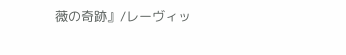薇の奇跡』/レーヴィッ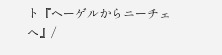ト『ヘーゲルからニーチェへ』/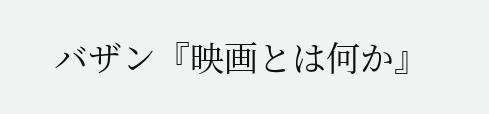バザン『映画とは何か』